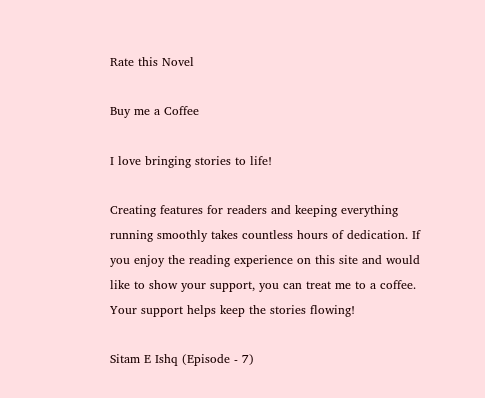Rate this Novel

Buy me a Coffee

I love bringing stories to life!

Creating features for readers and keeping everything running smoothly takes countless hours of dedication. If you enjoy the reading experience on this site and would like to show your support, you can treat me to a coffee. Your support helps keep the stories flowing!

Sitam E Ishq (Episode - 7)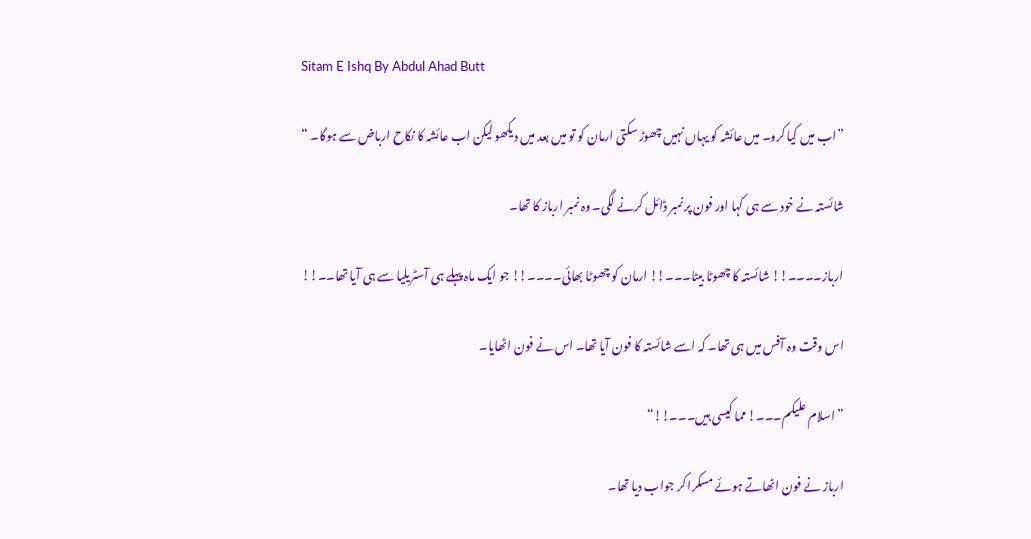Sitam E Ishq By Abdul Ahad Butt

”اب میں کیا کرو۔ میں عائشہ کو یہاں نہیں چھوڑ سکتی ارمان کو تو میں بعد میں دیکھو لیکن اب عائشہ کا نکاح ارباض سے ہوگا۔ “

شائستہ نے خود سے ہی کہا اور فون پر نمبر ڈائل کرنے لگی۔ وہ نمبر ارباز کا تھا۔

ارباز۔۔۔۔!! شائستہ کا چھوٹا بیٹا۔۔۔!! ارمان کو چھوٹا بھائی۔۔۔۔!! جو ایک ماہ پہلے ہی آسٹریلیا سے ہی آیا تھا۔۔!!

اس وقت وہ آفس میں ہی تھا۔ کہ اسے شائستہ کا فون آیا تھا۔ اس نے فون اٹھایا۔

”اسلام علیکم۔۔۔! مما کیسی ہیں۔۔۔!!“

ارباز نے فون اٹھاتے ہوئے مسکرا کر جواب دیا تھا۔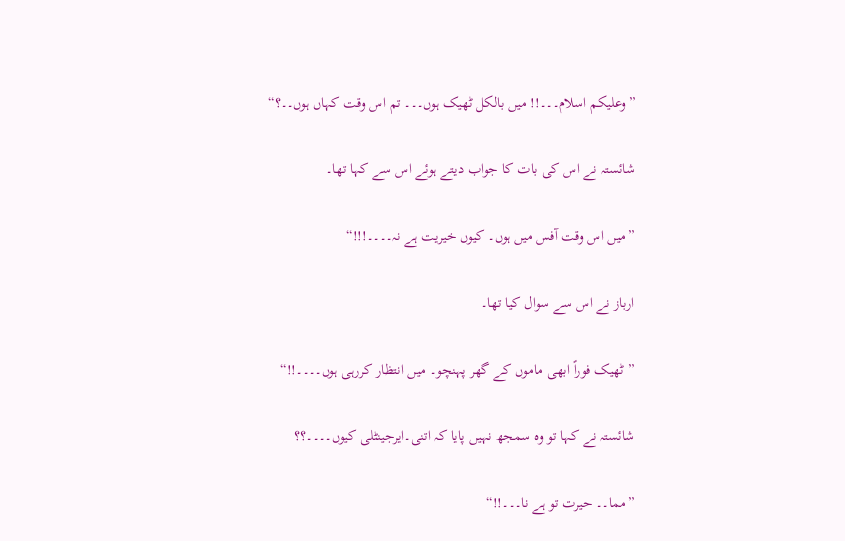”وعلیکم اسلام۔۔۔!! میں بالکل ٹھیک ہوں۔۔۔ تم اس وقت کہاں ہوں۔۔؟“

شائستہ نے اس کی بات کا جواب دیتے ہوئے اس سے کہا تھا۔

”میں اس وقت آفس میں ہوں۔ کیوں خیریت ہے نہ۔۔۔۔!!!“

ارباز نے اس سے سوال کیا تھا۔

”ٹھیک فوراً ابھی ماموں کے گھر پہنچو۔ میں انتظار کررہی ہوں۔۔۔۔!!“

شائستہ نے کہا تو وہ سمجھ نہیں پایا کہ اتنی۔ایرجینٹلی کیوں۔۔۔۔؟؟

”مما۔۔ حیرت تو ہے نا۔۔۔!!“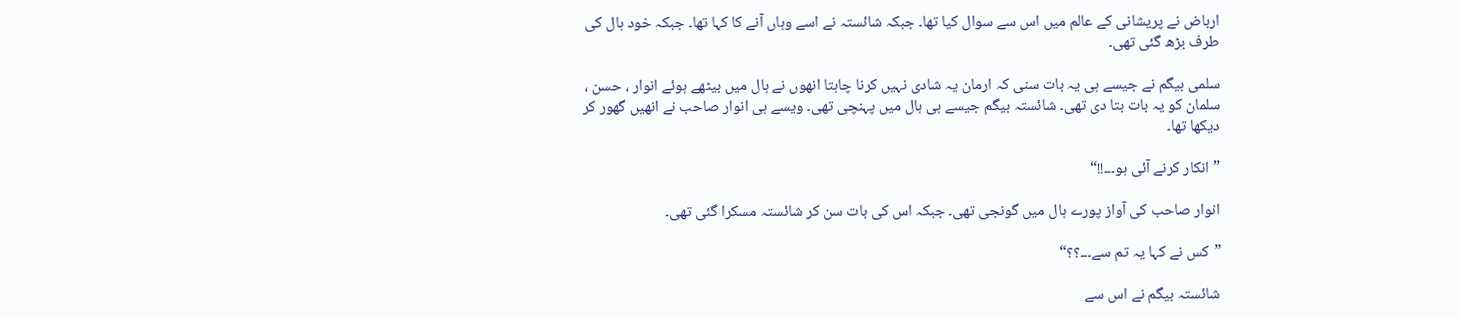ارباض نے پریشانی کے عالم میں اس سے سوال کیا تھا۔ جبکہ شائستہ نے اسے وہاں آنے کا کہا تھا۔ جبکہ خود ہال کی طرف بڑھ گئی تھی۔

سلمی بیگم نے جیسے ہی یہ بات سنی کہ ارمان یہ شادی نہیں کرنا چاہتا انھوں نے ہال میں بیٹھے ہوئے انوار ، حسن ، سلمان کو یہ بات بتا دی تھی۔ شائستہ بیگم جیسے ہی ہال میں پہنچی تھی۔ ویسے ہی انوار صاحب نے انھیں گھور کر دیکھا تھا۔

”انکار کرنے آئی ہو۔۔۔!!“

انوار صاحب کی آواز پورے ہال میں گونجی تھی۔ جبکہ اس کی بات سن کر شائستہ مسکرا گئی تھی۔

”کس نے کہا یہ تم سے۔۔۔؟؟“

شائستہ بیگم نے اس سے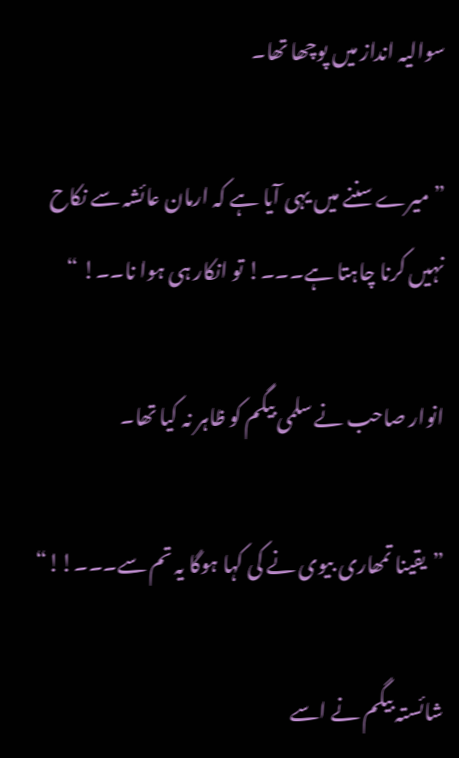سوالیہ انداز میں پوچھا تھا۔

”میرے سننے میں یہی آیا ہے کہ ارمان عائشہ سے نکاح نہیں کرنا چاہتا ہے۔۔۔! تو انکار ہی ہوا نا۔۔! “

انوار صاحب نے سلمی بیگم کو ظاہر نہ کیا تھا۔

”یقینا تمھاری بیوی نے کی کہا ہوگا یہ تم سے۔۔۔!!“

شائستہ بیگم نے اسے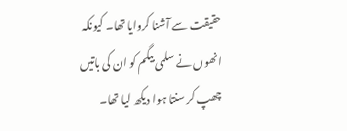حقیقت سے آشنا کروایا تھا۔ کیونکہ انھوں نے سلمی بیگم کو ان کی باتیں چھپ کر سنتا ہوا دیکھ لیا تھا۔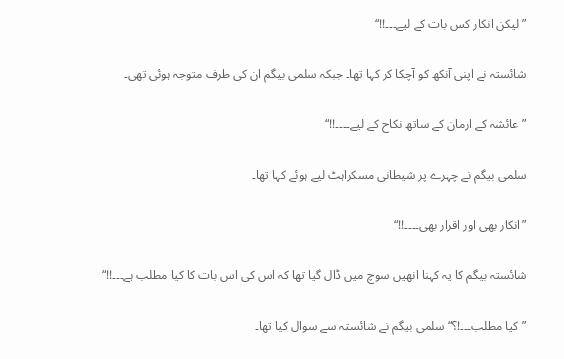”لیکن انکار کس بات کے لیے۔۔۔!!“

شائستہ نے اپنی آنکھ کو آچکا کر کہا تھا۔ جبکہ سلمی بیگم ان کی طرف متوجہ ہوئی تھی۔

”عائشہ کے ارمان کے ساتھ نکاح کے لیے۔۔۔۔!!“

سلمی بیگم نے چہرے پر شیطانی مسکراہٹ لیے ہوئے کہا تھا۔

”انکار بھی اور اقرار بھی۔۔۔۔!!“

شائستہ بیگم کا یہ کہنا انھیں سوچ میں ڈال گیا تھا کہ اس کی اس بات کا کیا مطلب ہے۔۔۔!!“

”کیا مطلب۔۔۔!؟“ سلمی بیگم نے شائستہ سے سوال کیا تھا۔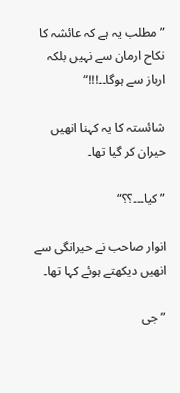”مطلب یہ ہے کہ عائشہ کا نکاح ارمان سے نہیں بلکہ ارباز سے ہوگا۔۔!!!“

شائستہ کا یہ کہنا انھیں حیران کر گیا تھا۔

”کیا۔۔۔؟؟“

انوار صاحب نے حیرانگی سے انھیں دیکھتے ہوئے کہا تھا۔

”جی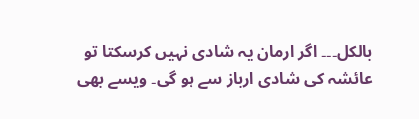بالکل۔۔۔ اگر ارمان یہ شادی نہیں کرسکتا تو عائشہ کی شادی ارباز سے ہو گی۔ ویسے بھی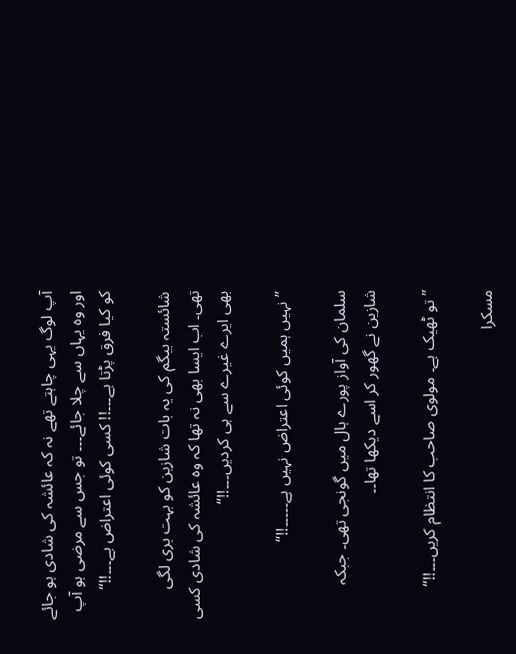آپ لوگ یہی چاہتے تھے نہ کہ عائشہ کی شادی ہو جائے اور وہ یہاں سے چلا جائے۔۔۔ تو جس سے مرضی ہو آپ کو کیا فرق پڑتا ہے۔۔۔!! کسی کوئی اعتراض ہے۔۔۔!!“

شائستہ بیگم کی یہ بات شازین کو بہت بری لگی تھی۔ اب ایسا بھی نہ تھا کہ وہ عائشہ کی شادی کسی بھی ایرے غیرے سے ہی کردیں۔۔۔!!“

”نہیں ہمیں کوئی اعتراض نہیں ہے۔۔۔۔۔!!“

سلمان کی آواز پورے ہال میں گونجی تھی۔ جبکہ شازین نے گھور کر اسے دیکھا تھا۔۔

”تو ٹھیک ہے۔ مولوی صاحب کا انتظام کریں۔۔۔!!“

مسکرا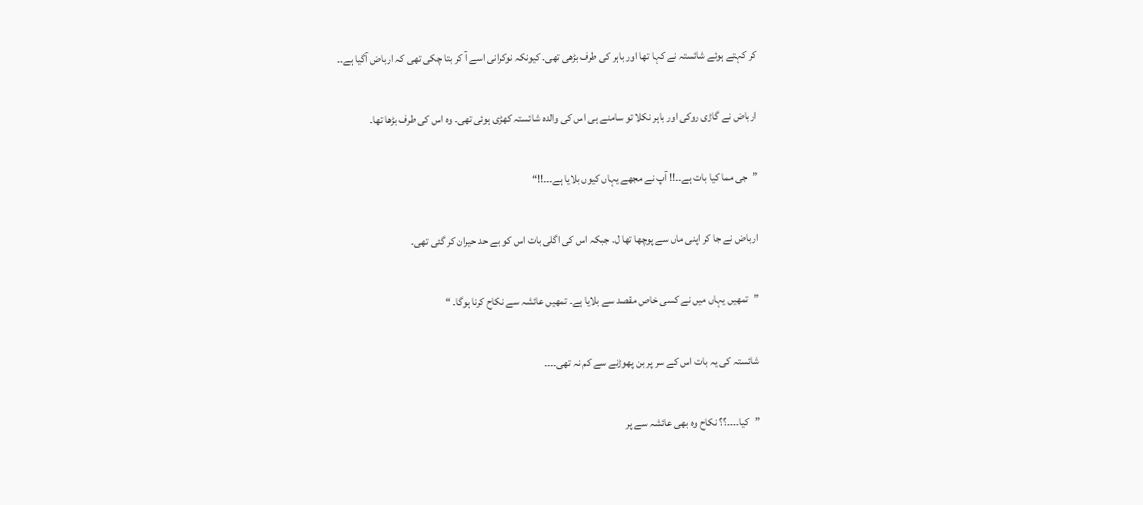کر کہتے ہوئے شائستہ نے کہا تھا اور باہر کی طرف بڑھی تھی۔ کیونکہ نوکرانی اسے آ کر بتا چکی تھی کہ ارباض آگیا ہے۔۔

ارباض نے گاڑی روکی اور باہر نکلا تو سامنے ہی اس کی والدہ شائستہ کھڑی ہوئی تھی۔ وہ اس کی طرف بڑھا تھا۔

”جی مما کیا بات ہے۔۔!! آپ نے مجھے یہاں کیوں بلایا ہے۔۔۔!!“

ارباض نے جا کر اپنی ماں سے پوچھا تھا ل۔ جبکہ اس کی اگلی بات اس کو بے حد حیران کر گئی تھی۔

”تمھیں یہاں میں نے کسی خاص مقصد سے بلایا ہے۔ تمھیں عائشہ سے نکاح کرنا ہوگا۔ “

شائستہ کی یہ بات اس کے سر پر بن پھوڑنے سے کم نہ تھی۔۔۔۔

”کیا۔۔۔۔؟؟ نکاح وہ بھی عائشہ سے پر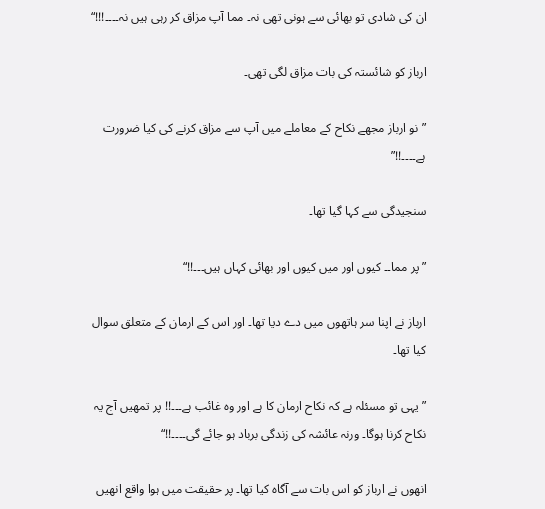ان کی شادی تو بھائی سے ہونی تھی نہ۔ مما آپ مزاق کر رہی ہیں نہ۔۔۔۔!!!“

ارباز کو شائستہ کی بات مزاق لگی تھی۔

”نو ارباز مجھے نکاح کے معاملے میں آپ سے مزاق کرنے کی کیا ضرورت ہے۔۔۔۔!!”

سنجیدگی سے کہا گیا تھا۔

”پر مما۔۔ کیوں اور میں کیوں اور بھائی کہاں ہیں۔۔۔!!“

ارباز نے اپنا سر ہاتھوں میں دے دیا تھا۔ اور اس کے ارمان کے متعلق سوال کیا تھا۔

”یہی تو مسئلہ ہے کہ نکاح ارمان کا ہے اور وہ غائب ہے۔۔۔!! پر تمھیں آج یہ نکاح کرنا ہوگا۔ ورنہ عائشہ کی زندگی برباد ہو جائے گی۔۔۔۔!!“

انھوں نے ارباز کو اس بات سے آگاہ کیا تھا۔ پر حقیقت میں ہوا واقع انھیں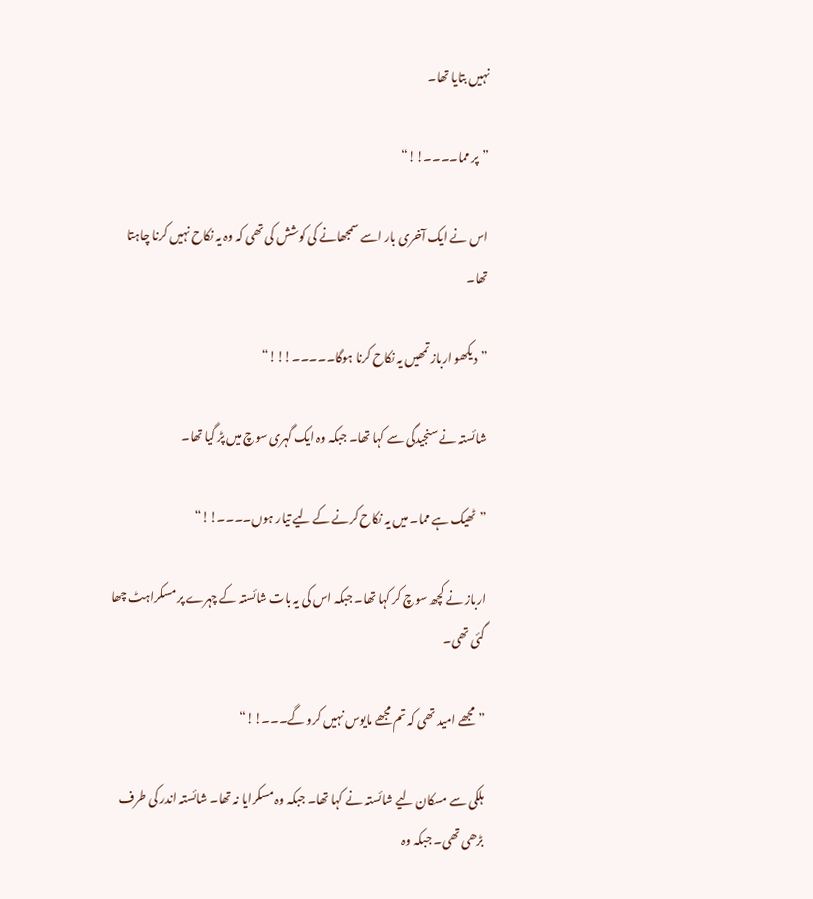نہیں بتایا تھا۔

”پر مما۔۔۔۔!!“

اس نے ایک آخری بار اسے سمجھانے کی کوشش کی تھی کہ وہ یہ نکاح نہیں کرنا چاہتا تھا۔

”دیکھو ارباز تمھیں یہ نکاح کرنا ہوگا۔۔۔۔۔!!!“

شائستہ نے سنجیدگی سے کہا تھا۔ جبکہ وہ ایک گہری سوچ میں پڑ گیا تھا۔

”ٹھیک ہے مما۔ میں یہ نکاح کرنے کے لیے تیار ہوں۔۔۔۔!!“

ارباز نے کچھ سوچ کر کہا تھا۔ جبکہ اس کی یہ بات شائستہ کے چہرے پر مسکراہٹ چھا گئی تھی۔

”مجھے امید تھی کہ تم مجھے مایوس نہیں کرو گے۔۔۔!!“

ہلکی سے مسکان لیے شائستہ نے کہا تھا۔ جبکہ وہ مسکرایا نہ تھا۔ شائستہ اندر کی طرف بڑھی تھی۔ جبکہ وہ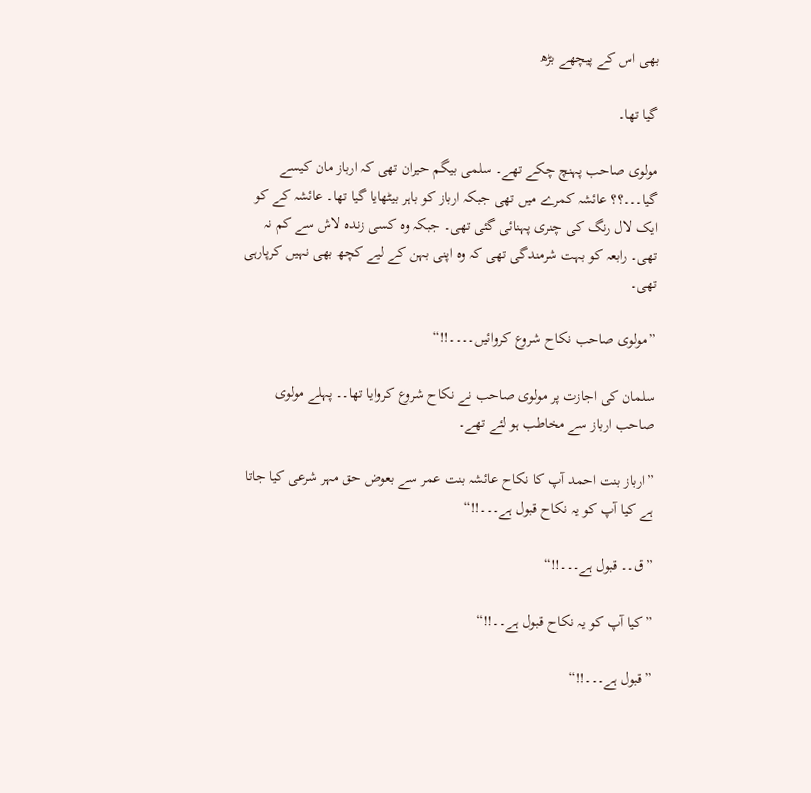بھی اس کے پیچھے بڑھ

گیا تھا۔

مولوی صاحب پہنچ چکے تھے۔ سلمی بیگم حیران تھی کہ ارباز مان کیسے گیا۔۔۔؟؟ عائشہ کمرے میں تھی جبکہ ارباز کو باہر بیٹھایا گیا تھا۔ عائشہ کے کو ایک لال رنگ کی چنری پہنائی گئی تھی۔ جبکہ وہ کسی زندہ لاش سے کم نہ تھی۔ رابعہ کو بہت شرمندگی تھی کہ وہ اپنی بہن کے لیے کچھ بھی نہیں کرپارہی تھی۔

”مولوی صاحب نکاح شروع کروائیں۔۔۔۔!!“

سلمان کی اجازت پر مولوی صاحب نے نکاح شروع کروایا تھا۔۔ پہلے مولوی صاحب ارباز سے مخاطب ہو لئے تھے۔

”ارباز بنت احمد آپ کا نکاح عائشہ بنت عمر سے بعوض حق مہر شرعی کیا جاتا ہے کیا آپ کو یہ نکاح قبول ہے۔۔۔!!“

”ق۔۔ قبول ہے۔۔۔!!“

”کیا آپ کو یہ نکاح قبول ہے۔۔!!“

”قبول ہے۔۔۔!!“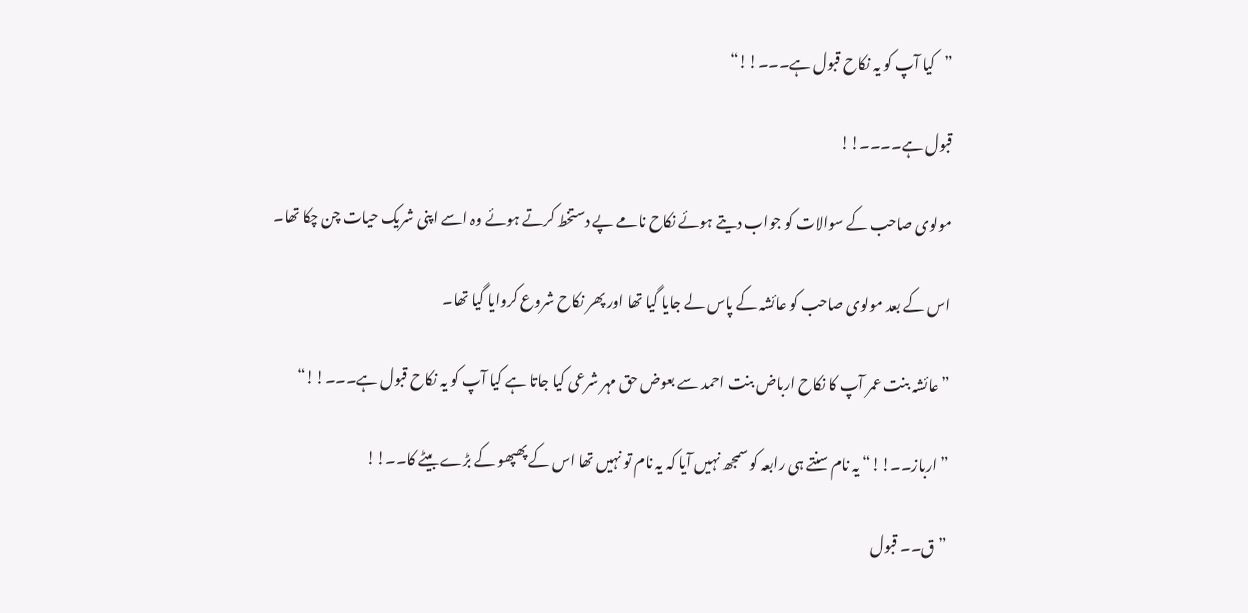”کیا آپ کو یہ نکاح قبول ہے۔۔۔!!“

قبول ہے۔۔۔۔!!

مولوی صاحب کے سوالات کو جواب دیتے ہوئے نکاح نامے پے دستخط کرتے ہوئے وہ اسے اپنی شریک حیات چن چکا تھا۔

اس کے بعد مولوی صاحب کو عائشہ کے پاس لے جایا گیا تھا اور پھر نکاح شروع کروایا گیا تھا۔

”عائشہ بنت عمر آپ کا نکاح ارباض بنت احمد سے بعوض حق مہر شرعی کیا جاتا ہے کیا آپ کو یہ نکاح قبول ہے۔۔۔!!“

”ارباز۔۔!!“ یہ نام سنتے ہی رابعہ کو سمجھ نہیں آیا کہ یہ نام تو نہیں تھا اس کے پھپھو کے بڑے بیٹے کا۔۔!!

”ق۔۔ قبول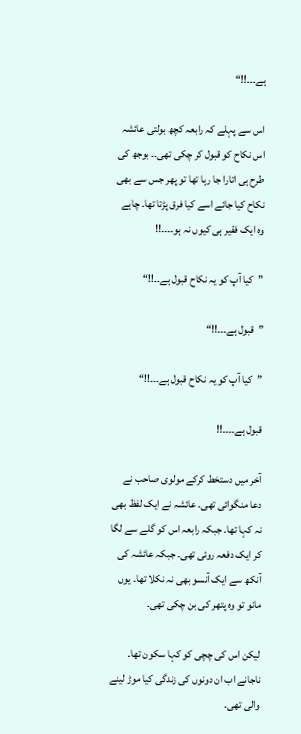ہے۔۔۔!!“

اس سے پہلے کہ رابعہ کچھ بولتی عائشہ اس نکاح کو قبول کر چکی تھی۔۔ بوجھ کی طرح ہی اتارا جا رہا تھا تو پھر جس سے بھی نکاح کیا جائے اسے کیا فرق پڑتا تھا۔ چاہے وہ ایک فقیر ہی کیوں نہ ہو۔۔۔۔!!

”کیا آپ کو یہ نکاح قبول ہے۔۔!!“

”قبول ہے۔۔۔!!“

”کیا آپ کو یہ نکاح قبول ہے۔۔۔!!“

قبول ہے۔۔۔۔!!

آخر میں دستخط کرکے مولوی صاحب نے دعا منگوائی تھی۔ عائشہ نے ایک لفظ بھی نہ کہا تھا۔ جبکہ رابعہ اس کو گلے سے لگا کر ایک دفعہ روئی تھی۔ جبکہ عائشہ کی آنکھ سے ایک آنسو بھی نہ نکلا تھا۔ یوں مانو تو وہ پتھر کی بن چکی تھی۔

لیکن اس کی چچی کو کہا سکون تھا۔ ناجانے اب ان دونوں کی زندگی کیا موڑ لینے والی تھی۔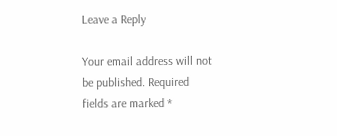Leave a Reply

Your email address will not be published. Required fields are marked *